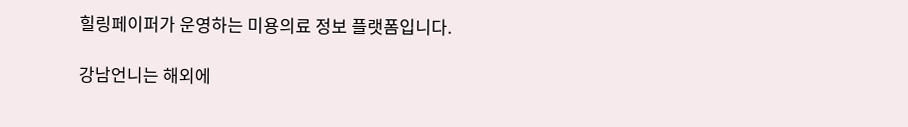힐링페이퍼가 운영하는 미용의료 정보 플랫폼입니다.

강남언니는 해외에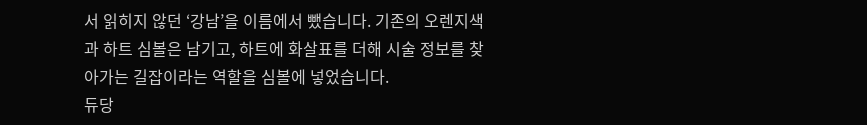서 읽히지 않던 ‘강남’을 이름에서 뺐습니다. 기존의 오렌지색과 하트 심볼은 남기고, 하트에 화살표를 더해 시술 정보를 찾아가는 길잡이라는 역할을 심볼에 넣었습니다.
듀당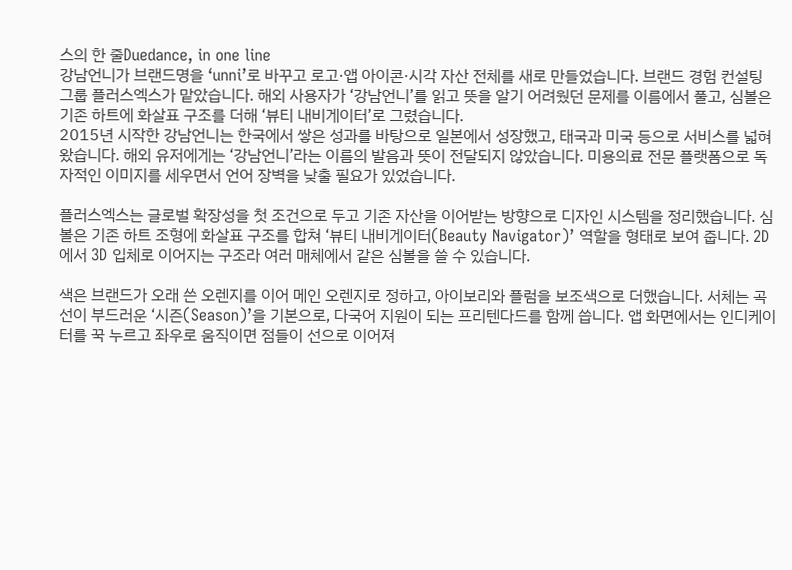스의 한 줄Duedance, in one line
강남언니가 브랜드명을 ‘unni’로 바꾸고 로고·앱 아이콘·시각 자산 전체를 새로 만들었습니다. 브랜드 경험 컨설팅 그룹 플러스엑스가 맡았습니다. 해외 사용자가 ‘강남언니’를 읽고 뜻을 알기 어려웠던 문제를 이름에서 풀고, 심볼은 기존 하트에 화살표 구조를 더해 ‘뷰티 내비게이터’로 그렸습니다.
2015년 시작한 강남언니는 한국에서 쌓은 성과를 바탕으로 일본에서 성장했고, 태국과 미국 등으로 서비스를 넓혀 왔습니다. 해외 유저에게는 ‘강남언니’라는 이름의 발음과 뜻이 전달되지 않았습니다. 미용의료 전문 플랫폼으로 독자적인 이미지를 세우면서 언어 장벽을 낮출 필요가 있었습니다.

플러스엑스는 글로벌 확장성을 첫 조건으로 두고 기존 자산을 이어받는 방향으로 디자인 시스템을 정리했습니다. 심볼은 기존 하트 조형에 화살표 구조를 합쳐 ‘뷰티 내비게이터(Beauty Navigator)’ 역할을 형태로 보여 줍니다. 2D에서 3D 입체로 이어지는 구조라 여러 매체에서 같은 심볼을 쓸 수 있습니다.

색은 브랜드가 오래 쓴 오렌지를 이어 메인 오렌지로 정하고, 아이보리와 플럼을 보조색으로 더했습니다. 서체는 곡선이 부드러운 ‘시즌(Season)’을 기본으로, 다국어 지원이 되는 프리텐다드를 함께 씁니다. 앱 화면에서는 인디케이터를 꾹 누르고 좌우로 움직이면 점들이 선으로 이어져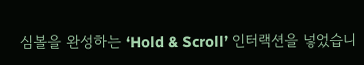심볼을 완성하는 ‘Hold & Scroll’ 인터랙션을 넣었습니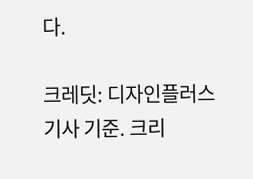다.

크레딧: 디자인플러스 기사 기준. 크리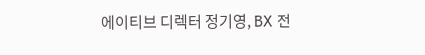에이티브 디렉터 정기영, BX 전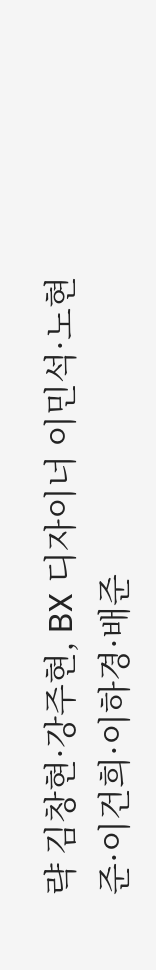략 김창현·강주현, BX 디자이너 이민석·노현준·이건희·이하경·배준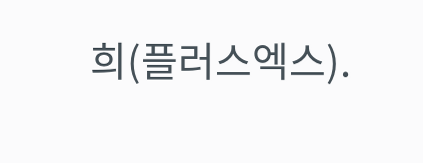희(플러스엑스).